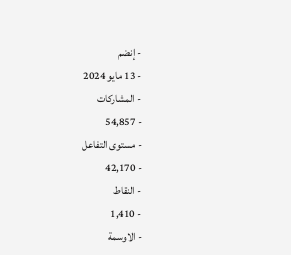- إنضم
- 13 مايو 2024
- المشاركات
- 54,857
- مستوى التفاعل
- 42,170
- النقاط
- 1,410
- الاوسمة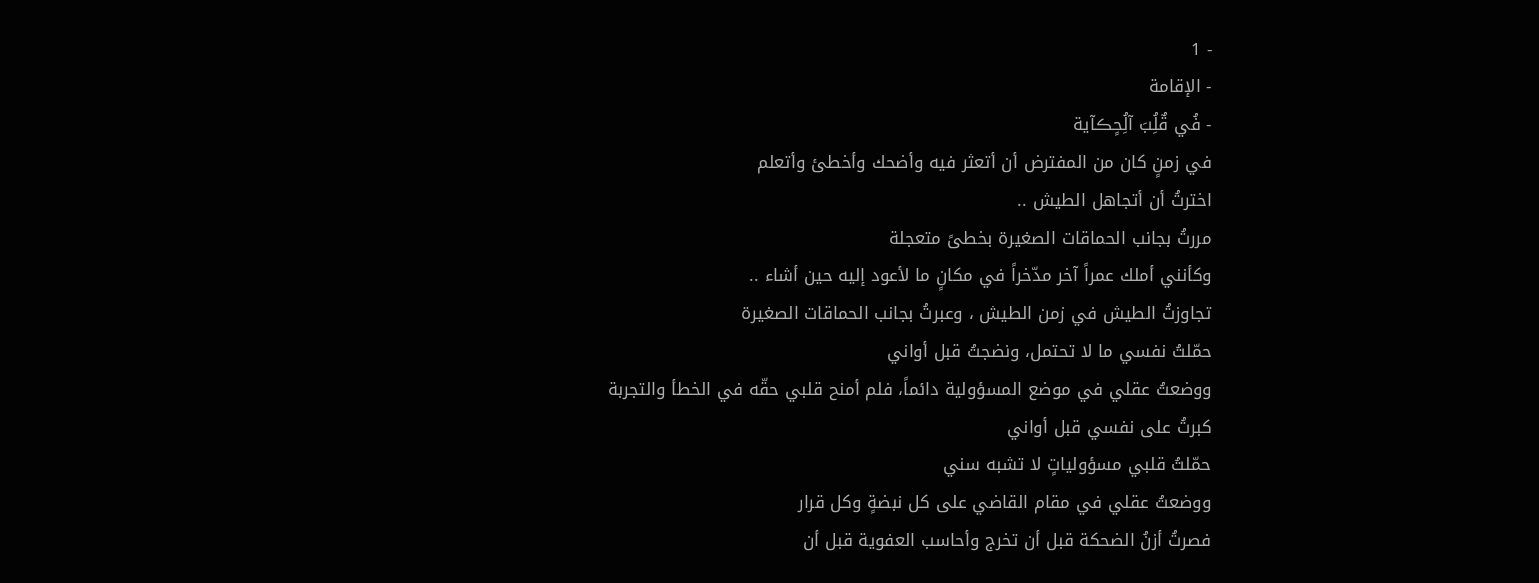- 1
- الإقامة
- فُي قٌلُِبَ آلُِحٍڪآية
في زمنٍ كان من المفترض أن أتعثر فيه وأضحك وأخطئ وأتعلم
اخترتُ أن أتجاهل الطيش ..
مررتُ بجانب الحماقات الصغيرة بخطىً متعجلة
وكأنني أملك عمراً آخر مدّخراً في مكانٍ ما لأعود إليه حين أشاء ..
تجاوزتُ الطيش في زمن الطيش ، وعبرتُ بجانب الحماقات الصغيرة
حمّلتُ نفسي ما لا تحتمل، ونضجتُ قبل أواني
ووضعتُ عقلي في موضع المسؤولية دائماً، فلم أمنح قلبي حقّه في الخطأ والتجربة
كبرتُ على نفسي قبل أواني
حمّلتُ قلبي مسؤولياتٍ لا تشبه سني
ووضعتُ عقلي في مقام القاضي على كل نبضةٍ وكل قرار
فصرتُ أزنُ الضحكة قبل أن تخرج وأحاسب العفوية قبل أن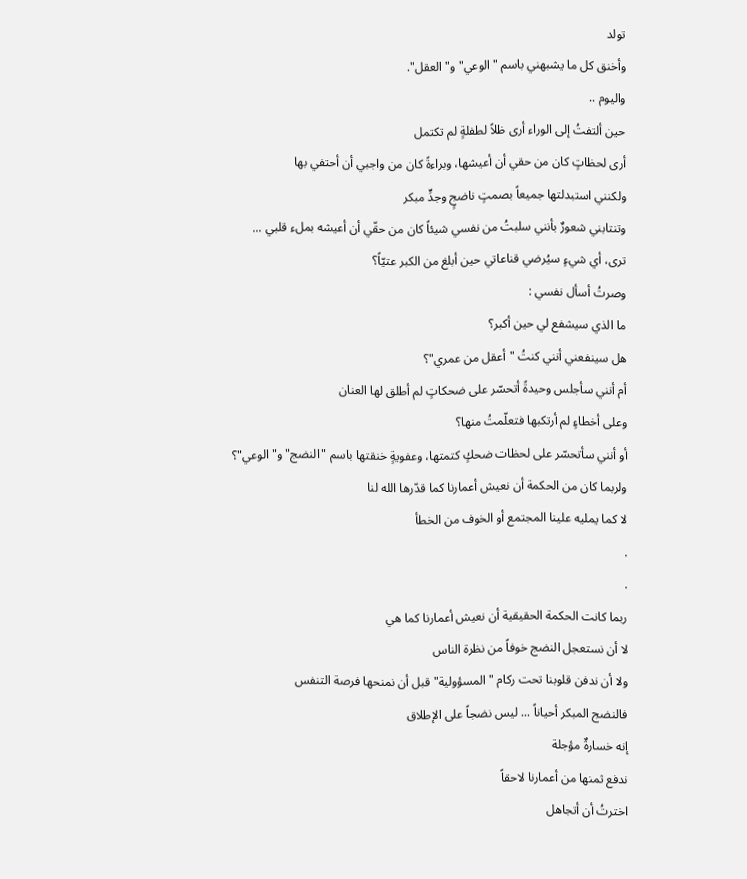تولد
وأخنق كل ما يشبهني باسم "الوعي" و"العقل".
واليوم ..
حين ألتفتُ إلى الوراء أرى ظلاً لطفلةٍ لم تكتمل
أرى لحظاتٍ كان من حقي أن أعيشها، وبراءةً كان من واجبي أن أحتفي بها
ولكنني استبدلتها جميعاً بصمتٍ ناضجٍ وجدٍّ مبكر
وتنتابني شعورٌ بأنني سلبتُ من نفسي شيئاً كان من حقّي أن أعيشه بملء قلبي ...
ترى، أي شيءٍ سيُرضي قناعاتي حين أبلغ من الكبر عتيّاً؟
وصرتُ أسأل نفسي :
ما الذي سيشفع لي حين أكبر؟
هل سينفعني أنني كنتُ "أعقل من عمري"؟
أم أنني سأجلس وحيدةً أتحسّر على ضحكاتٍ لم أطلق لها العنان
وعلى أخطاءٍ لم أرتكبها فتعلّمتُ منها؟
أو أنني سأتحسّر على لحظات ضحكٍ كتمتها، وعفويةٍ خنقتها باسم "النضج" و"الوعي"؟
ولربما كان من الحكمة أن نعيش أعمارنا كما قدّرها الله لنا
لا كما يمليه علينا المجتمع أو الخوف من الخطأ
.
.
ربما كانت الحكمة الحقيقية أن نعيش أعمارنا كما هي
لا أن نستعجل النضج خوفاً من نظرة الناس
ولا أن ندفن قلوبنا تحت ركام "المسؤولية" قبل أن نمنحها فرصة التنفس
فالنضج المبكر أحياناً ... ليس نضجاً على الإطلاق
إنه خسارةٌ مؤجلة
ندفع ثمنها من أعمارنا لاحقاً
اخترتُ أن أتجاهل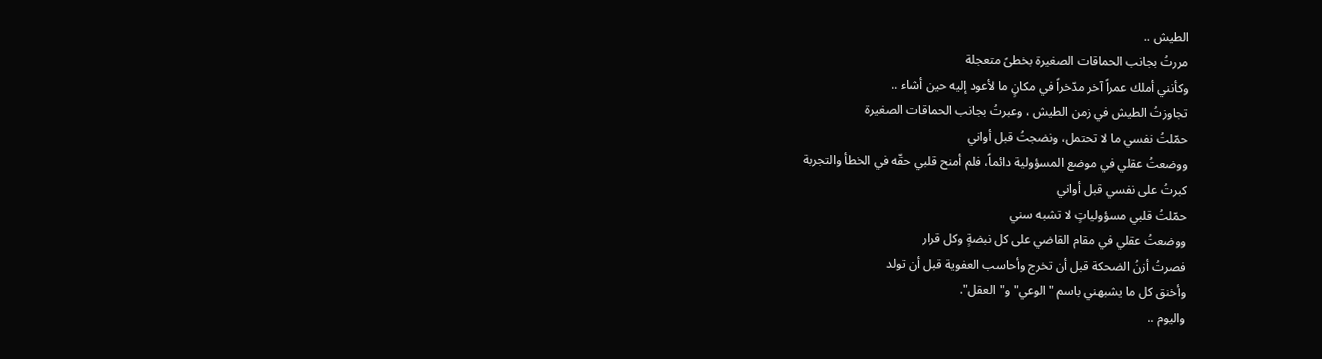الطيش ..
مررتُ بجانب الحماقات الصغيرة بخطىً متعجلة
وكأنني أملك عمراً آخر مدّخراً في مكانٍ ما لأعود إليه حين أشاء ..
تجاوزتُ الطيش في زمن الطيش ، وعبرتُ بجانب الحماقات الصغيرة
حمّلتُ نفسي ما لا تحتمل، ونضجتُ قبل أواني
ووضعتُ عقلي في موضع المسؤولية دائماً، فلم أمنح قلبي حقّه في الخطأ والتجربة
كبرتُ على نفسي قبل أواني
حمّلتُ قلبي مسؤولياتٍ لا تشبه سني
ووضعتُ عقلي في مقام القاضي على كل نبضةٍ وكل قرار
فصرتُ أزنُ الضحكة قبل أن تخرج وأحاسب العفوية قبل أن تولد
وأخنق كل ما يشبهني باسم "الوعي" و"العقل".
واليوم ..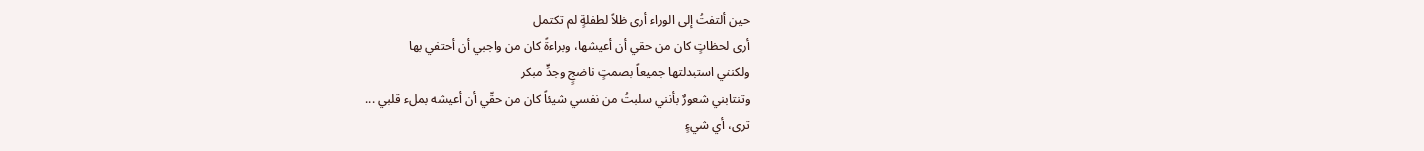حين ألتفتُ إلى الوراء أرى ظلاً لطفلةٍ لم تكتمل
أرى لحظاتٍ كان من حقي أن أعيشها، وبراءةً كان من واجبي أن أحتفي بها
ولكنني استبدلتها جميعاً بصمتٍ ناضجٍ وجدٍّ مبكر
وتنتابني شعورٌ بأنني سلبتُ من نفسي شيئاً كان من حقّي أن أعيشه بملء قلبي ...
ترى، أي شيءٍ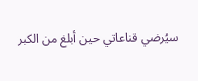سيُرضي قناعاتي حين أبلغ من الكبر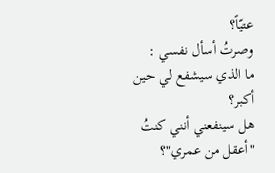عتيّاً؟
وصرتُ أسأل نفسي :
ما الذي سيشفع لي حين أكبر؟
هل سينفعني أنني كنتُ "أعقل من عمري"؟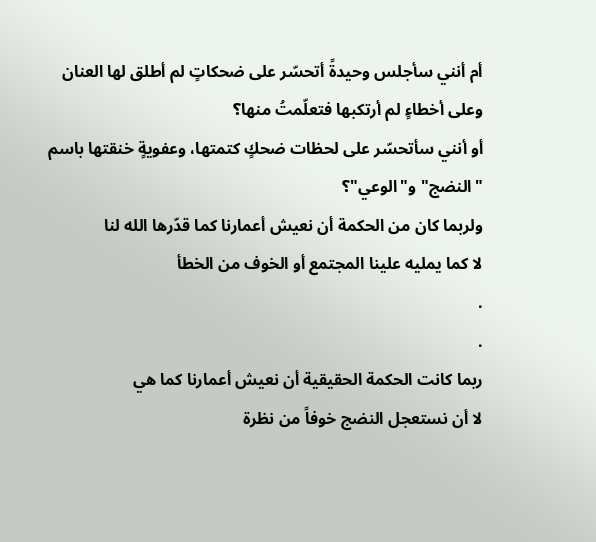أم أنني سأجلس وحيدةً أتحسّر على ضحكاتٍ لم أطلق لها العنان
وعلى أخطاءٍ لم أرتكبها فتعلّمتُ منها؟
أو أنني سأتحسّر على لحظات ضحكٍ كتمتها، وعفويةٍ خنقتها باسم "النضج" و"الوعي"؟
ولربما كان من الحكمة أن نعيش أعمارنا كما قدّرها الله لنا
لا كما يمليه علينا المجتمع أو الخوف من الخطأ
.
.
ربما كانت الحكمة الحقيقية أن نعيش أعمارنا كما هي
لا أن نستعجل النضج خوفاً من نظرة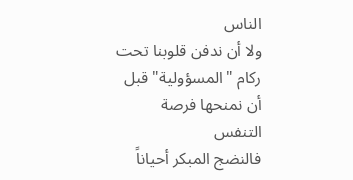الناس
ولا أن ندفن قلوبنا تحت ركام "المسؤولية" قبل أن نمنحها فرصة التنفس
فالنضج المبكر أحياناً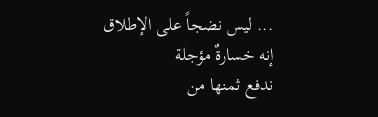... ليس نضجاً على الإطلاق
إنه خسارةٌ مؤجلة
ندفع ثمنها من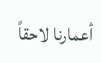أعمارنا لاحقاً